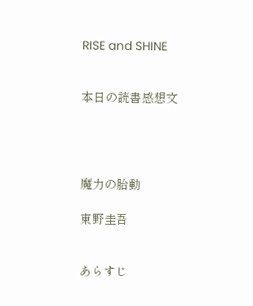RISE and SHINE


本日の読書感想文




魔力の胎動

東野圭吾


あらすじ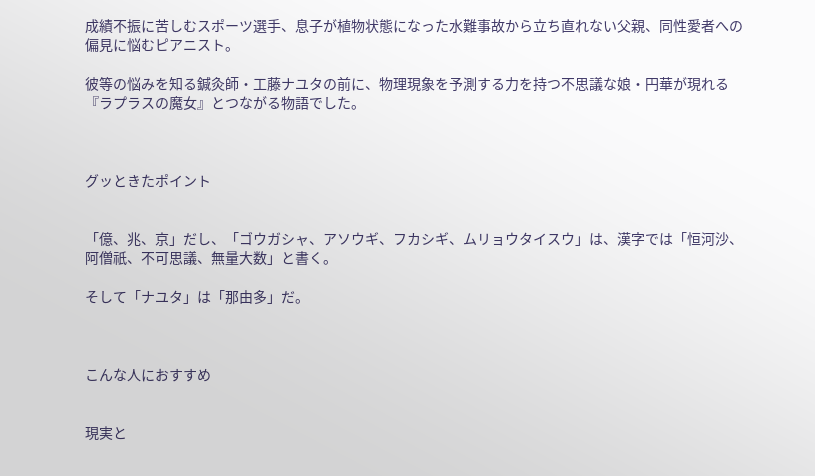成績不振に苦しむスポーツ選手、息子が植物状態になった水難事故から立ち直れない父親、同性愛者への偏見に悩むピアニスト。

彼等の悩みを知る鍼灸師・工藤ナユタの前に、物理現象を予測する力を持つ不思議な娘・円華が現れる『ラプラスの魔女』とつながる物語でした。



グッときたポイント


「億、兆、京」だし、「ゴウガシャ、アソウギ、フカシギ、ムリョウタイスウ」は、漢字では「恒河沙、阿僧祇、不可思議、無量大数」と書く。

そして「ナユタ」は「那由多」だ。



こんな人におすすめ


現実と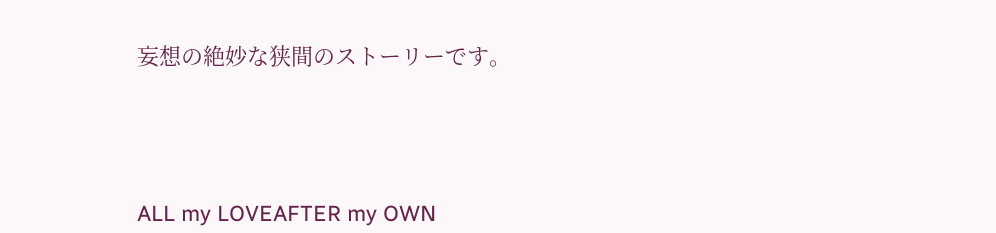妄想の絶妙な狭間のストーリーです。





ALL my LOVEAFTER my OWN